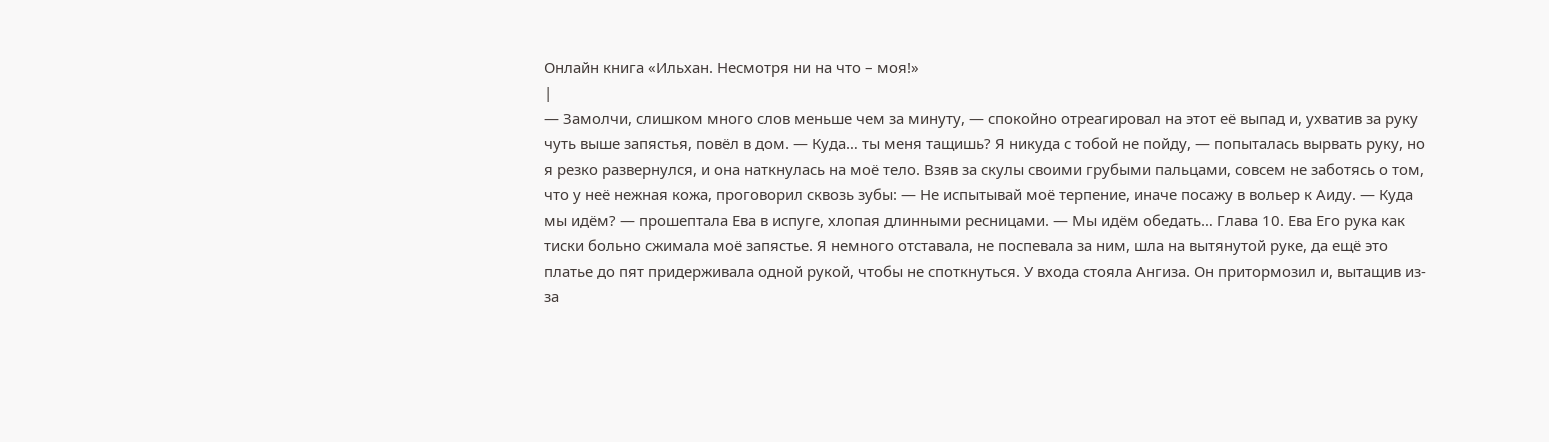Онлайн книга «Ильхан. Несмотря ни на что – моя!»
|
— Замолчи, слишком много слов меньше чем за минуту, — спокойно отреагировал на этот её выпад и, ухватив за руку чуть выше запястья, повёл в дом. — Куда… ты меня тащишь? Я никуда с тобой не пойду, — попыталась вырвать руку, но я резко развернулся, и она наткнулась на моё тело. Взяв за скулы своими грубыми пальцами, совсем не заботясь о том, что у неё нежная кожа, проговорил сквозь зубы: — Не испытывай моё терпение, иначе посажу в вольер к Аиду. — Куда мы идём? — прошептала Ева в испуге, хлопая длинными ресницами. — Мы идём обедать… Глава 10. Ева Его рука как тиски больно сжимала моё запястье. Я немного отставала, не поспевала за ним, шла на вытянутой руке, да ещё это платье до пят придерживала одной рукой, чтобы не споткнуться. У входа стояла Ангиза. Он притормозил и, вытащив из-за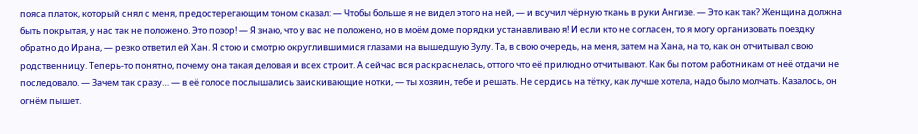пояса платок, который снял с меня, предостерегающим тоном сказал: — Чтобы больше я не видел этого на ней, — и всучил чёрную ткань в руки Ангизе. — Это как так? Женщина должна быть покрытая, у нас так не положено. Это позор! — Я знаю, что у вас не положено, но в моём доме порядки устанавливаю я! И если кто не согласен, то я могу организовать поездку обратно до Ирана, — резко ответил ей Хан. Я стою и смотрю округлившимися глазами на вышедшую Зулу. Та, в свою очередь, на меня, затем на Хана, на то, как он отчитывал свою родственницу. Теперь-то понятно, почему она такая деловая и всех строит. А сейчас вся раскраснелась, оттого что её прилюдно отчитывают. Как бы потом работникам от неё отдачи не последовало. — Зачем так сразу… — в её голосе послышались заискивающие нотки, — ты хозяин, тебе и решать. Не сердись на тётку, как лучше хотела, надо было молчать. Казалось, он огнём пышет.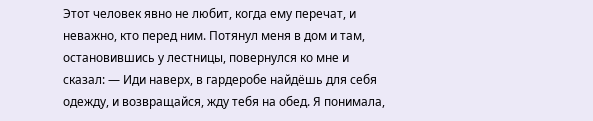Этот человек явно не любит, когда ему перечат, и неважно, кто перед ним. Потянул меня в дом и там, остановившись у лестницы, повернулся ко мне и сказал: — Иди наверх, в гардеробе найдёшь для себя одежду, и возвращайся, жду тебя на обед. Я понимала,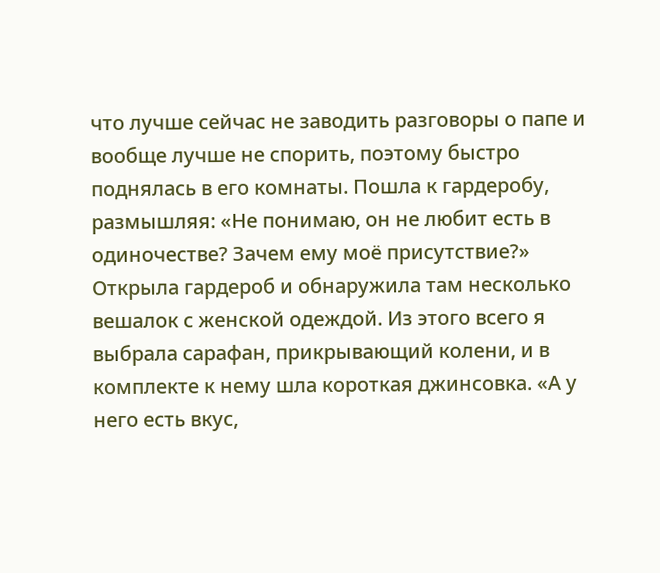что лучше сейчас не заводить разговоры о папе и вообще лучше не спорить, поэтому быстро поднялась в его комнаты. Пошла к гардеробу, размышляя: «Не понимаю, он не любит есть в одиночестве? Зачем ему моё присутствие?» Открыла гардероб и обнаружила там несколько вешалок с женской одеждой. Из этого всего я выбрала сарафан, прикрывающий колени, и в комплекте к нему шла короткая джинсовка. «А у него есть вкус,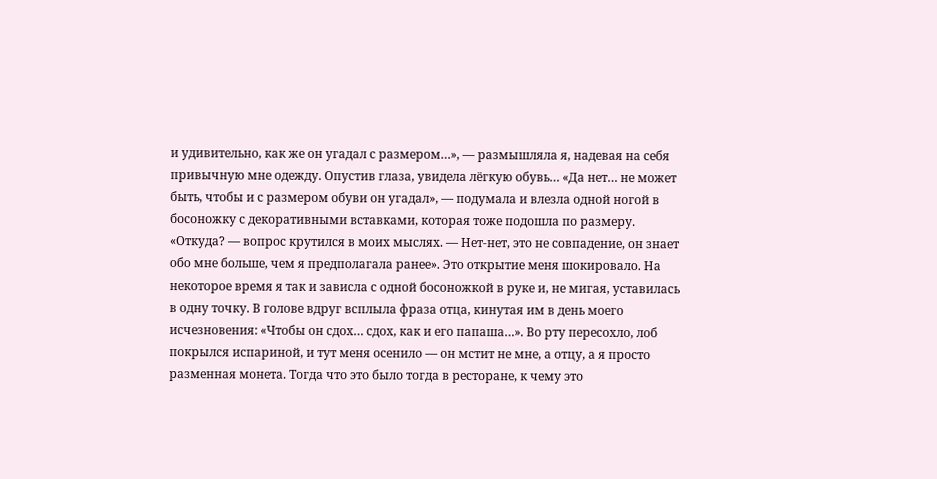и удивительно, как же он угадал с размером…», — размышляла я, надевая на себя привычную мне одежду. Опустив глаза, увидела лёгкую обувь… «Да нет… не может быть, чтобы и с размером обуви он угадал», — подумала и влезла одной ногой в босоножку с декоративными вставками, которая тоже подошла по размеру. «Откуда? — вопрос крутился в моих мыслях. — Нет-нет, это не совпадение, он знает обо мне больше, чем я предполагала ранее». Это открытие меня шокировало. На некоторое время я так и зависла с одной босоножкой в руке и, не мигая, уставилась в одну точку. В голове вдруг всплыла фраза отца, кинутая им в день моего исчезновения: «Чтобы он сдох… сдох, как и его папаша…». Во рту пересохло, лоб покрылся испариной, и тут меня осенило — он мстит не мне, а отцу, а я просто разменная монета. Тогда что это было тогда в ресторане, к чему это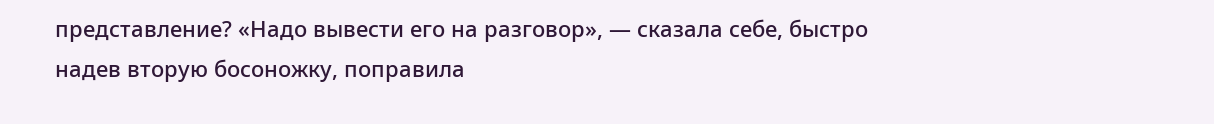представление? «Надо вывести его на разговор», — сказала себе, быстро надев вторую босоножку, поправила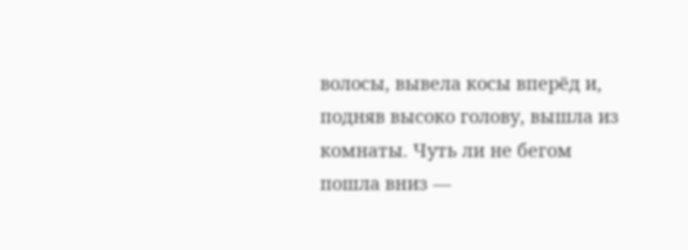волосы, вывела косы вперёд и, подняв высоко голову, вышла из комнаты. Чуть ли не бегом пошла вниз —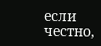если честно,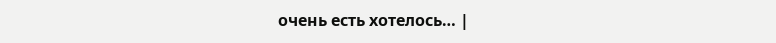очень есть хотелось… |